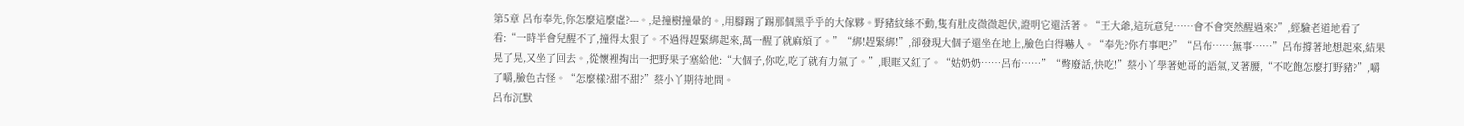第5章 呂布奉先,你怎麼這麼虛?---。,是撞樹撞暈的。,用腳踢了踢那個黑乎乎的大傢夥。野豬紋絲不動,隻有肚皮微微起伏,證明它還活著。“王大爺,這玩意兒……會不會突然醒過來?”,經驗老道地看了看:“一時半會兒醒不了,撞得太狠了。不過得趕緊綁起來,萬一醒了就麻煩了。”“綁!趕緊綁!”,卻發現大個子還坐在地上,臉色白得嚇人。“奉先?你冇事吧?”“呂布……無事……”呂布撐著地想起來,結果晃了晃,又坐了回去。,從懷裡掏出一把野果子塞給他:“大個子,你吃,吃了就有力氣了。”,眼眶又紅了。“姑奶奶……呂布……”“彆廢話,快吃!”蔡小丫學著她哥的語氣,叉著腰,“不吃飽怎麼打野豬?”,嚼了嚼,臉色古怪。“怎麼樣?甜不甜?”蔡小丫期待地問。
呂布沉默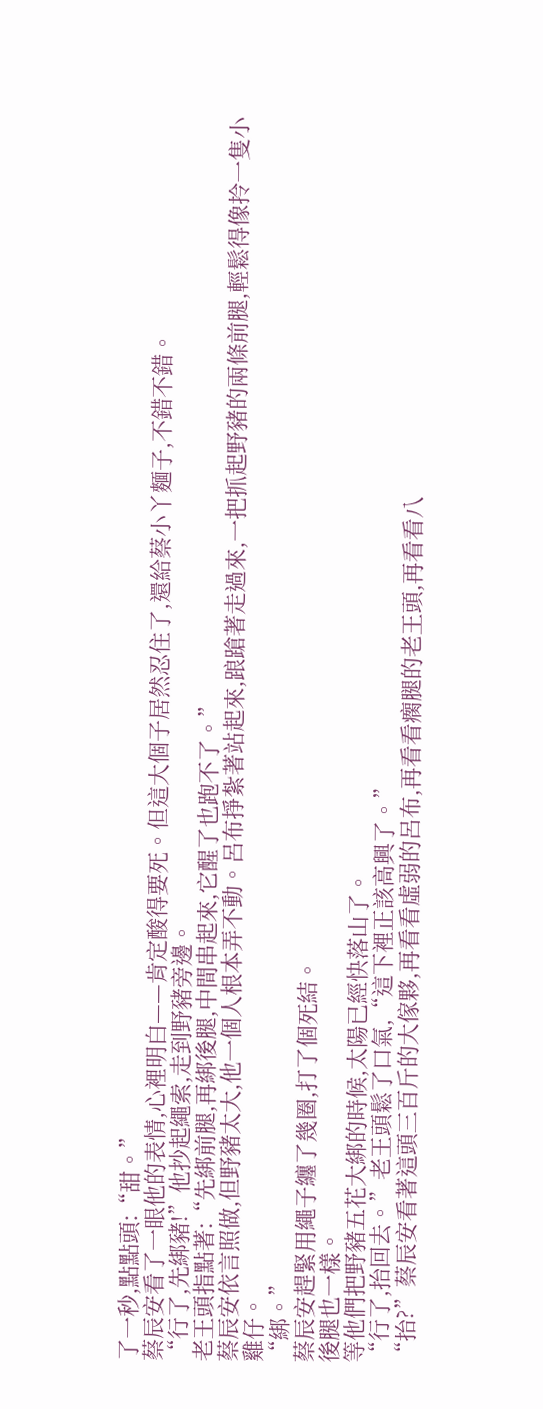了一秒,點點頭:“甜。”
蔡辰安看了一眼他的表情,心裡明白——肯定酸得要死。但這大個子居然忍住了,還給蔡小丫麵子,不錯不錯。
“行了,先綁豬!”他抄起繩索,走到野豬旁邊。
老王頭指點著:“先綁前腿,再綁後腿,中間串起來,它醒了也跑不了。”
蔡辰安依言照做,但野豬太大,他一個人根本弄不動。呂布掙紮著站起來,踉蹌著走過來,一把抓起野豬的兩條前腿,輕鬆得像拎一隻小雞仔。
“綁。”
蔡辰安趕緊用繩子纏了幾圈,打了個死結。
後腿也一樣。
等他們把野豬五花大綁的時候,太陽已經快落山了。
“行了,抬回去。”老王頭鬆了口氣,“這下裡正該高興了。”
“抬?”蔡辰安看著這頭三百斤的大傢夥,再看看虛弱的呂布,再看看瘸腿的老王頭,再看看八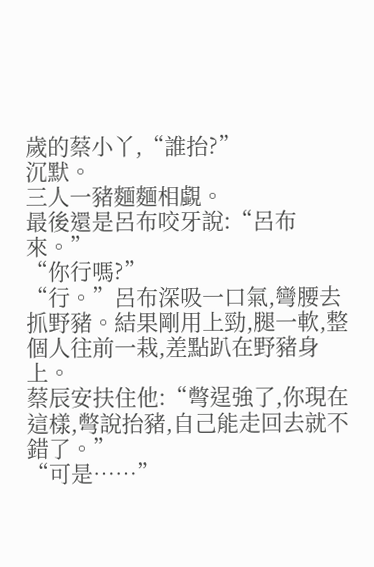歲的蔡小丫,“誰抬?”
沉默。
三人一豬麵麵相覷。
最後還是呂布咬牙說:“呂布來。”
“你行嗎?”
“行。”呂布深吸一口氣,彎腰去抓野豬。結果剛用上勁,腿一軟,整個人往前一栽,差點趴在野豬身上。
蔡辰安扶住他:“彆逞強了,你現在這樣,彆說抬豬,自己能走回去就不錯了。”
“可是……”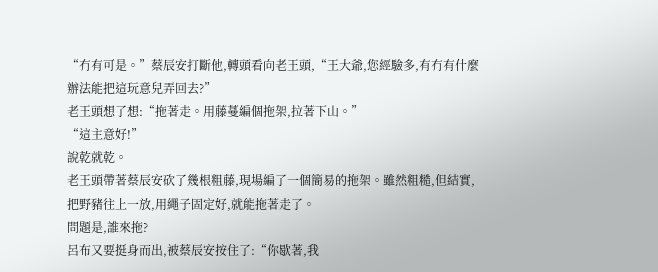“冇有可是。”蔡辰安打斷他,轉頭看向老王頭,“王大爺,您經驗多,有冇有什麼辦法能把這玩意兒弄回去?”
老王頭想了想:“拖著走。用藤蔓編個拖架,拉著下山。”
“這主意好!”
說乾就乾。
老王頭帶著蔡辰安砍了幾根粗藤,現場編了一個簡易的拖架。雖然粗糙,但結實,把野豬往上一放,用繩子固定好,就能拖著走了。
問題是,誰來拖?
呂布又要挺身而出,被蔡辰安按住了:“你歇著,我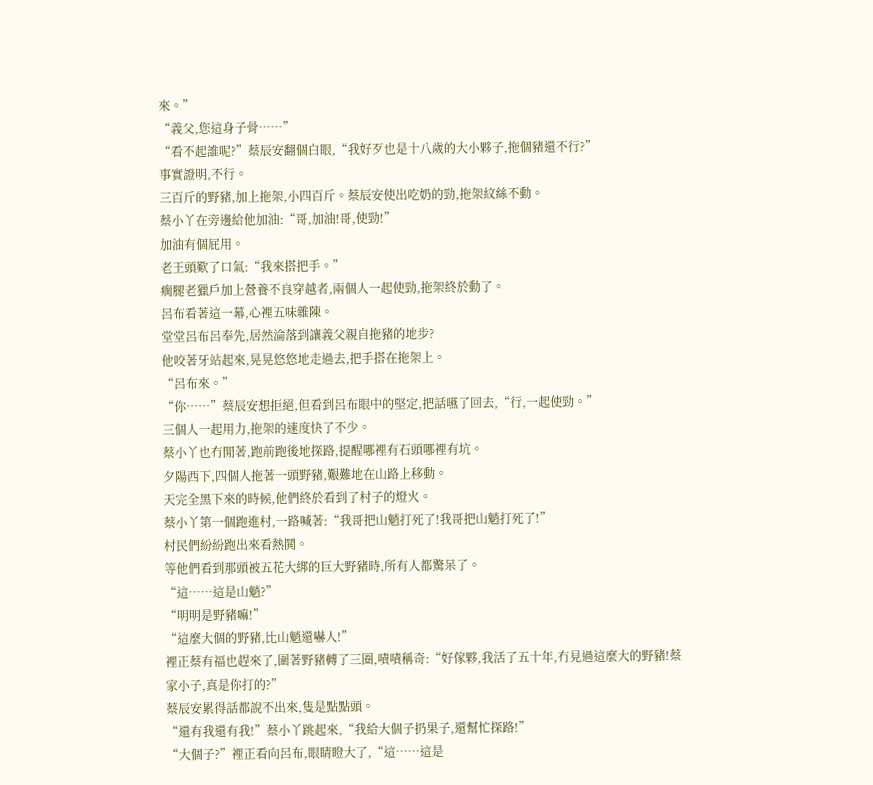來。”
“義父,您這身子骨……”
“看不起誰呢?”蔡辰安翻個白眼,“我好歹也是十八歲的大小夥子,拖個豬還不行?”
事實證明,不行。
三百斤的野豬,加上拖架,小四百斤。蔡辰安使出吃奶的勁,拖架紋絲不動。
蔡小丫在旁邊給他加油:“哥,加油!哥,使勁!”
加油有個屁用。
老王頭歎了口氣:“我來搭把手。”
瘸腿老獵戶加上營養不良穿越者,兩個人一起使勁,拖架終於動了。
呂布看著這一幕,心裡五味雜陳。
堂堂呂布呂奉先,居然淪落到讓義父親自拖豬的地步?
他咬著牙站起來,晃晃悠悠地走過去,把手搭在拖架上。
“呂布來。”
“你……”蔡辰安想拒絕,但看到呂布眼中的堅定,把話嚥了回去,“行,一起使勁。”
三個人一起用力,拖架的速度快了不少。
蔡小丫也冇閒著,跑前跑後地探路,提醒哪裡有石頭哪裡有坑。
夕陽西下,四個人拖著一頭野豬,艱難地在山路上移動。
天完全黑下來的時候,他們終於看到了村子的燈火。
蔡小丫第一個跑進村,一路喊著:“我哥把山魈打死了!我哥把山魈打死了!”
村民們紛紛跑出來看熱鬨。
等他們看到那頭被五花大綁的巨大野豬時,所有人都驚呆了。
“這……這是山魈?”
“明明是野豬嘛!”
“這麼大個的野豬,比山魈還嚇人!”
裡正蔡有福也趕來了,圍著野豬轉了三圈,嘖嘖稱奇:“好傢夥,我活了五十年,冇見過這麼大的野豬!蔡家小子,真是你打的?”
蔡辰安累得話都說不出來,隻是點點頭。
“還有我還有我!”蔡小丫跳起來,“我給大個子扔果子,還幫忙探路!”
“大個子?”裡正看向呂布,眼睛瞪大了,“這……這是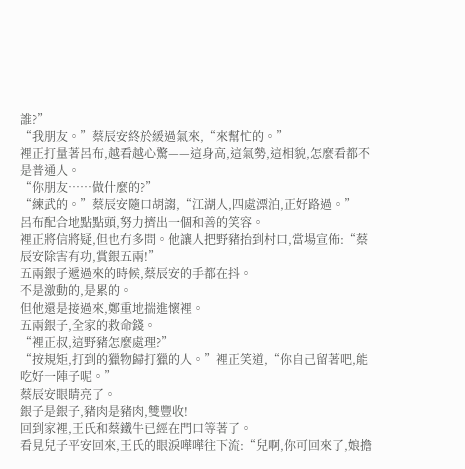誰?”
“我朋友。”蔡辰安終於緩過氣來,“來幫忙的。”
裡正打量著呂布,越看越心驚——這身高,這氣勢,這相貌,怎麼看都不是普通人。
“你朋友……做什麼的?”
“練武的。”蔡辰安隨口胡謅,“江湖人,四處漂泊,正好路過。”
呂布配合地點點頭,努力擠出一個和善的笑容。
裡正將信將疑,但也冇多問。他讓人把野豬抬到村口,當場宣佈:“蔡辰安除害有功,賞銀五兩!”
五兩銀子遞過來的時候,蔡辰安的手都在抖。
不是激動的,是累的。
但他還是接過來,鄭重地揣進懷裡。
五兩銀子,全家的救命錢。
“裡正叔,這野豬怎麼處理?”
“按規矩,打到的獵物歸打獵的人。”裡正笑道,“你自己留著吧,能吃好一陣子呢。”
蔡辰安眼睛亮了。
銀子是銀子,豬肉是豬肉,雙豐收!
回到家裡,王氏和蔡鐵牛已經在門口等著了。
看見兒子平安回來,王氏的眼淚嘩嘩往下流:“兒啊,你可回來了,娘擔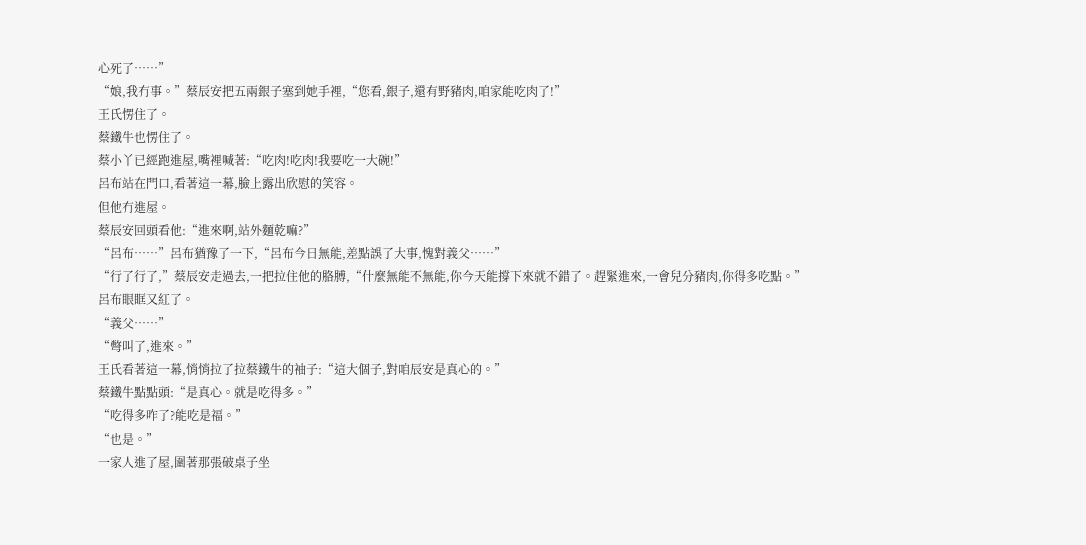心死了……”
“娘,我冇事。”蔡辰安把五兩銀子塞到她手裡,“您看,銀子,還有野豬肉,咱家能吃肉了!”
王氏愣住了。
蔡鐵牛也愣住了。
蔡小丫已經跑進屋,嘴裡喊著:“吃肉!吃肉!我要吃一大碗!”
呂布站在門口,看著這一幕,臉上露出欣慰的笑容。
但他冇進屋。
蔡辰安回頭看他:“進來啊,站外麵乾嘛?”
“呂布……”呂布猶豫了一下,“呂布今日無能,差點誤了大事,愧對義父……”
“行了行了,”蔡辰安走過去,一把拉住他的胳膊,“什麼無能不無能,你今天能撐下來就不錯了。趕緊進來,一會兒分豬肉,你得多吃點。”
呂布眼眶又紅了。
“義父……”
“彆叫了,進來。”
王氏看著這一幕,悄悄拉了拉蔡鐵牛的袖子:“這大個子,對咱辰安是真心的。”
蔡鐵牛點點頭:“是真心。就是吃得多。”
“吃得多咋了?能吃是福。”
“也是。”
一家人進了屋,圍著那張破桌子坐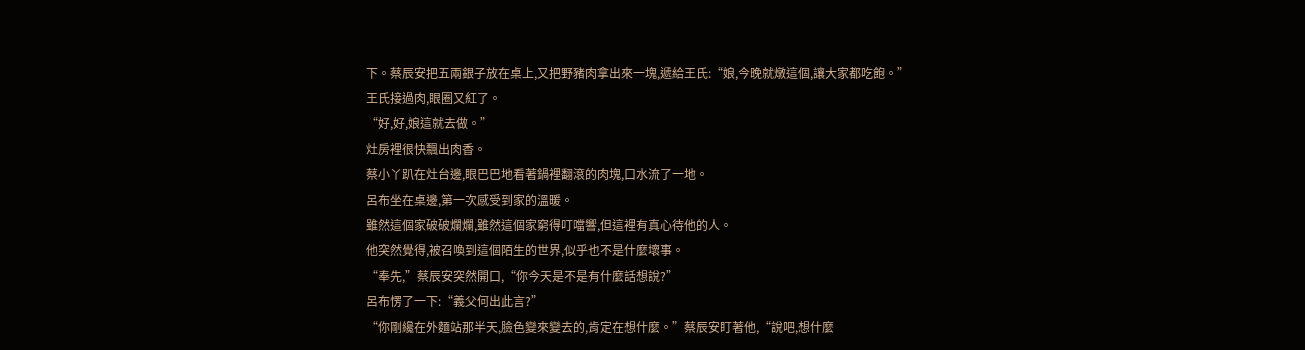下。蔡辰安把五兩銀子放在桌上,又把野豬肉拿出來一塊,遞給王氏:“娘,今晚就燉這個,讓大家都吃飽。”
王氏接過肉,眼圈又紅了。
“好,好,娘這就去做。”
灶房裡很快飄出肉香。
蔡小丫趴在灶台邊,眼巴巴地看著鍋裡翻滾的肉塊,口水流了一地。
呂布坐在桌邊,第一次感受到家的溫暖。
雖然這個家破破爛爛,雖然這個家窮得叮噹響,但這裡有真心待他的人。
他突然覺得,被召喚到這個陌生的世界,似乎也不是什麼壞事。
“奉先,”蔡辰安突然開口,“你今天是不是有什麼話想說?”
呂布愣了一下:“義父何出此言?”
“你剛纔在外麵站那半天,臉色變來變去的,肯定在想什麼。”蔡辰安盯著他,“說吧,想什麼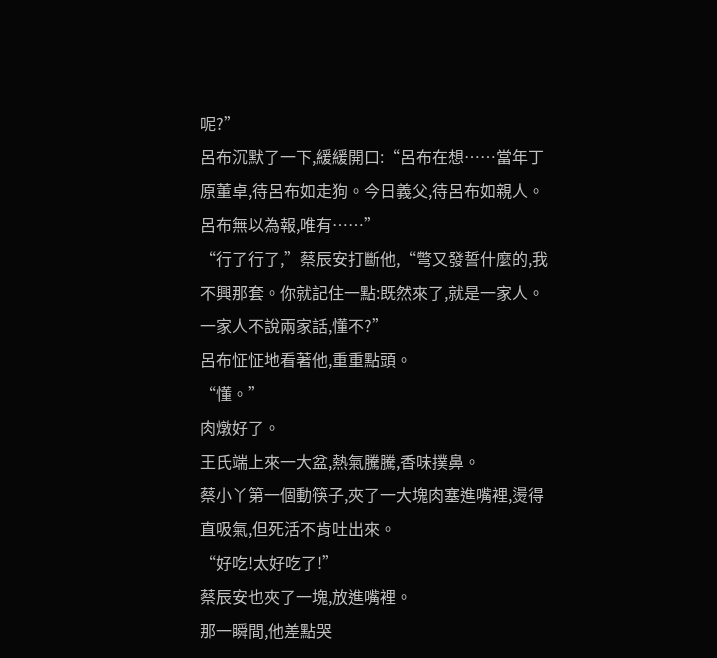呢?”
呂布沉默了一下,緩緩開口:“呂布在想……當年丁原董卓,待呂布如走狗。今日義父,待呂布如親人。呂布無以為報,唯有……”
“行了行了,”蔡辰安打斷他,“彆又發誓什麼的,我不興那套。你就記住一點:既然來了,就是一家人。一家人不說兩家話,懂不?”
呂布怔怔地看著他,重重點頭。
“懂。”
肉燉好了。
王氏端上來一大盆,熱氣騰騰,香味撲鼻。
蔡小丫第一個動筷子,夾了一大塊肉塞進嘴裡,燙得直吸氣,但死活不肯吐出來。
“好吃!太好吃了!”
蔡辰安也夾了一塊,放進嘴裡。
那一瞬間,他差點哭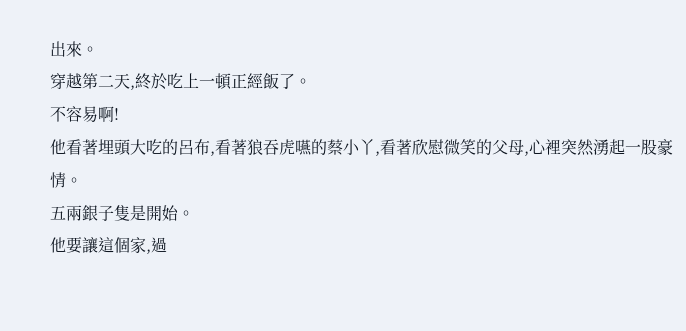出來。
穿越第二天,終於吃上一頓正經飯了。
不容易啊!
他看著埋頭大吃的呂布,看著狼吞虎嚥的蔡小丫,看著欣慰微笑的父母,心裡突然湧起一股豪情。
五兩銀子隻是開始。
他要讓這個家,過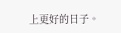上更好的日子。